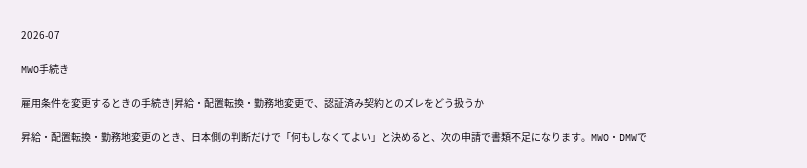2026-07

MWO手続き

雇用条件を変更するときの手続き|昇給・配置転換・勤務地変更で、認証済み契約とのズレをどう扱うか

昇給・配置転換・勤務地変更のとき、日本側の判断だけで「何もしなくてよい」と決めると、次の申請で書類不足になります。MWO・DMWで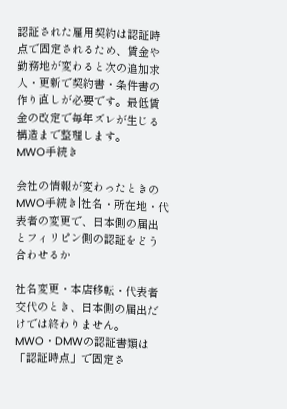認証された雇用契約は認証時点で固定されるため、賃金や勤務地が変わると次の追加求人・更新で契約書・条件書の作り直しが必要です。最低賃金の改定で毎年ズレが生じる構造まで整理します。
MWO手続き

会社の情報が変わったときのMWO手続き|社名・所在地・代表者の変更で、日本側の届出とフィリピン側の認証をどう合わせるか

社名変更・本店移転・代表者交代のとき、日本側の届出だけでは終わりません。MWO・DMWの認証書類は「認証時点」で固定さ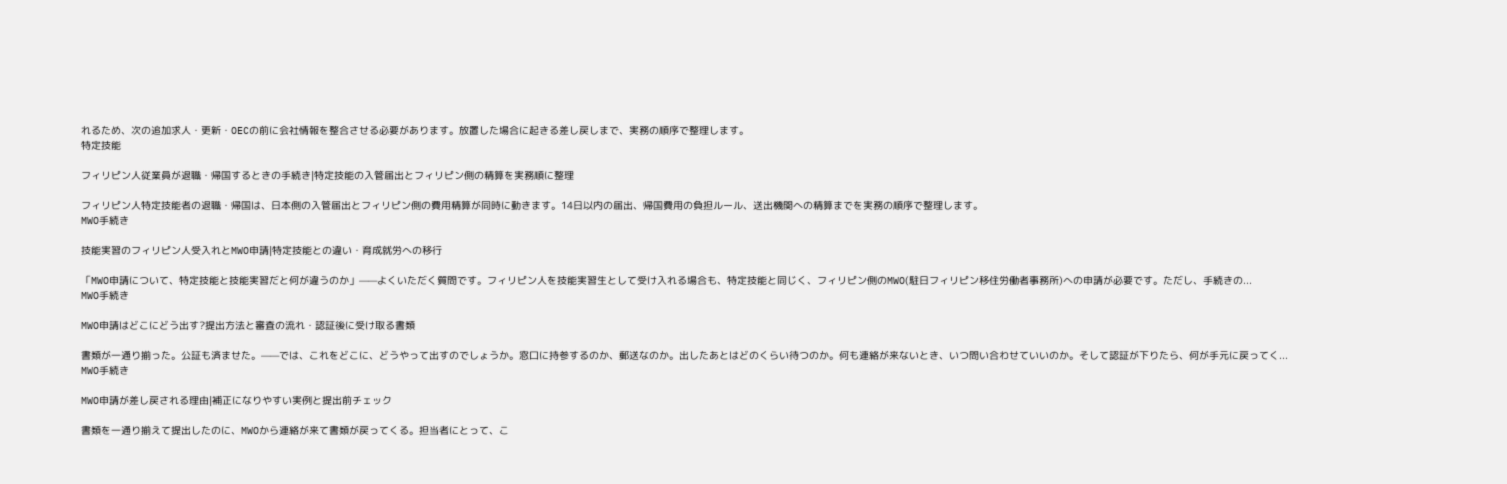れるため、次の追加求人・更新・OECの前に会社情報を整合させる必要があります。放置した場合に起きる差し戻しまで、実務の順序で整理します。
特定技能

フィリピン人従業員が退職・帰国するときの手続き|特定技能の入管届出とフィリピン側の精算を実務順に整理

フィリピン人特定技能者の退職・帰国は、日本側の入管届出とフィリピン側の費用精算が同時に動きます。14日以内の届出、帰国費用の負担ルール、送出機関への精算までを実務の順序で整理します。
MWO手続き

技能実習のフィリピン人受入れとMWO申請|特定技能との違い・育成就労への移行

「MWO申請について、特定技能と技能実習だと何が違うのか」——よくいただく質問です。フィリピン人を技能実習生として受け入れる場合も、特定技能と同じく、フィリピン側のMWO(駐日フィリピン移住労働者事務所)への申請が必要です。ただし、手続きの...
MWO手続き

MWO申請はどこにどう出す?提出方法と審査の流れ・認証後に受け取る書類

書類が一通り揃った。公証も済ませた。——では、これをどこに、どうやって出すのでしょうか。窓口に持参するのか、郵送なのか。出したあとはどのくらい待つのか。何も連絡が来ないとき、いつ問い合わせていいのか。そして認証が下りたら、何が手元に戻ってく...
MWO手続き

MWO申請が差し戻される理由|補正になりやすい実例と提出前チェック

書類を一通り揃えて提出したのに、MWOから連絡が来て書類が戻ってくる。担当者にとって、こ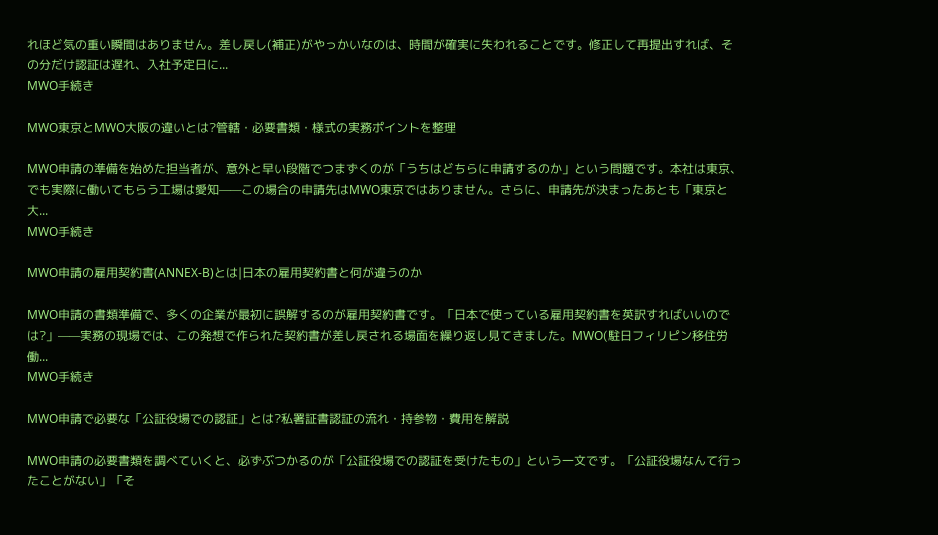れほど気の重い瞬間はありません。差し戻し(補正)がやっかいなのは、時間が確実に失われることです。修正して再提出すれば、その分だけ認証は遅れ、入社予定日に...
MWO手続き

MWO東京とMWO大阪の違いとは?管轄・必要書類・様式の実務ポイントを整理

MWO申請の準備を始めた担当者が、意外と早い段階でつまずくのが「うちはどちらに申請するのか」という問題です。本社は東京、でも実際に働いてもらう工場は愛知——この場合の申請先はMWO東京ではありません。さらに、申請先が決まったあとも「東京と大...
MWO手続き

MWO申請の雇用契約書(ANNEX-B)とは|日本の雇用契約書と何が違うのか

MWO申請の書類準備で、多くの企業が最初に誤解するのが雇用契約書です。「日本で使っている雇用契約書を英訳すればいいのでは?」——実務の現場では、この発想で作られた契約書が差し戻される場面を繰り返し見てきました。MWO(駐日フィリピン移住労働...
MWO手続き

MWO申請で必要な「公証役場での認証」とは?私署証書認証の流れ・持参物・費用を解説

MWO申請の必要書類を調べていくと、必ずぶつかるのが「公証役場での認証を受けたもの」という一文です。「公証役場なんて行ったことがない」「そ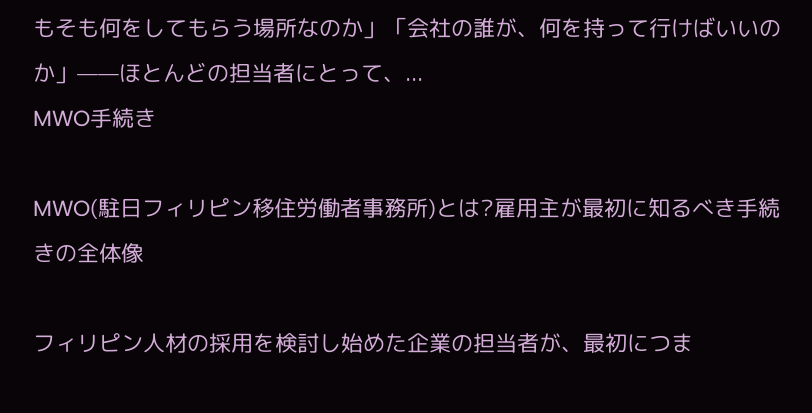もそも何をしてもらう場所なのか」「会社の誰が、何を持って行けばいいのか」——ほとんどの担当者にとって、...
MWO手続き

MWO(駐日フィリピン移住労働者事務所)とは?雇用主が最初に知るべき手続きの全体像

フィリピン人材の採用を検討し始めた企業の担当者が、最初につま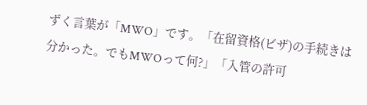ずく言葉が「MWO」です。「在留資格(ビザ)の手続きは分かった。でもMWOって何?」「入管の許可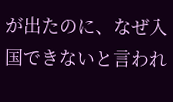が出たのに、なぜ入国できないと言われ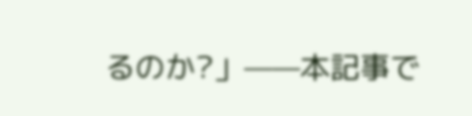るのか?」——本記事で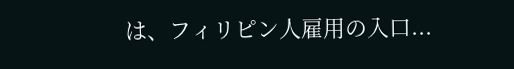は、フィリピン人雇用の入口...